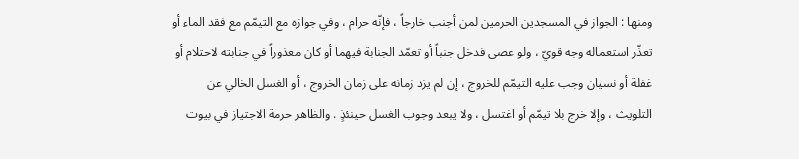ومنها : الجواز في المسجدين الحرمين لمن أجنب خارجاً ، فإنّه حرام ، وفي جوازه مع التيمّم مع فقد الماء أو تعذّر استعماله وجه قويّ ، ولو عصى فدخل جنباً أو تعمّد الجنابة فيهما أو كان معذوراً في جنابته لاحتلام أو غفلة أو نسيان وجب عليه التيمّم للخروج ، إن لم يزد زمانه على زمان الخروج ، أو الغسل الخالي عن التلويث ، وإلا خرج بلا تيمّم أو اغتسل ، ولا يبعد وجوب الغسل حينئذٍ . والظاهر حرمة الاجتياز في بيوت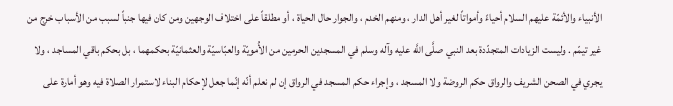الأنبياء والأئمّة عليهم السلام أحياءً وأمواتاً لغير أهل الدار ، ومنهم الخدم ، والجوار حال الحياة ، أو مطلقاً على اختلاف الوجهين ومن كان فيها جنباً لسبب من الأسباب خرج من غير تيمّم . وليست الزيادات المتجدّدة بعد النبي صلَّى اللَّه عليه وآله وسلم في المسجدين الحرمين من الأُمويّة والعبّاسيّة والعثمانيّة بحكمهما ، بل بحكم باقي المساجد ، ولا يجري في الصحن الشريف والرواق حكم الروضة ولا المسجد ، وإجراء حكم المسجد في الرواق إن لم نعلم أنّه إنّما جعل لإحكام البناء لاستمرار الصلاة فيه وهو أمارة على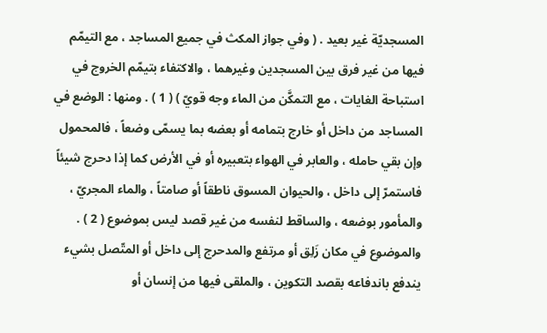المسجديّة غير بعيد . ( وفي جواز المكث في جميع المساجد ، مع التيمّم فيها من غير فرق بين المسجدين وغيرهما ، والاكتفاء بتيمّم الخروج في استباحة الغايات ، مع التمكَّن من الماء وجه قويّ ) ( 1 ) . ومنها : الوضع في المساجد من داخل أو خارج بتمامه أو بعضه بما يسمّى وضعاً ، فالمحمول وإن بقي حامله ، والعابر في الهواء بتعبيره أو في الأرض كما إذا دحرج شيئاً فاستمرّ إلى داخل ، والحيوان المسوق ناطقاً أو صامتاً ، والماء المجريّ ، والمأمور بوضعه ، والساقط لنفسه من غير قصد ليس بموضوع ( 2 ) . والموضوع في مكان زَلِق أو مرتفع والمدحرج إلى داخل أو المتّصل بشيء يندفع باندفاعه بقصد التكوين ، والملقى فيها من إنسان أو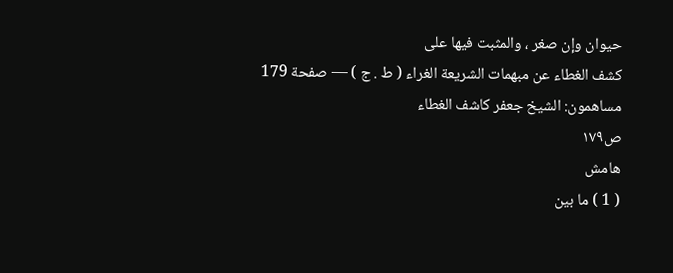حيوان وإن صغر ، والمثبت فيها على
كشف الغطاء عن مبهمات الشريعة الغراء ( ط . ج ) — صفحة 179
مساهمون: الشيخ جعفر كاشف الغطاء
ص١٧٩
هامش
( 1 ) ما بين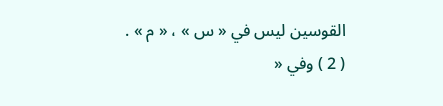القوسين ليس في « س » ، « م » .
( 2 ) وفي «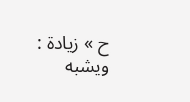ح » زيادة : ويشبه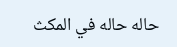حاله حاله في المكث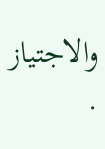والاجتياز .